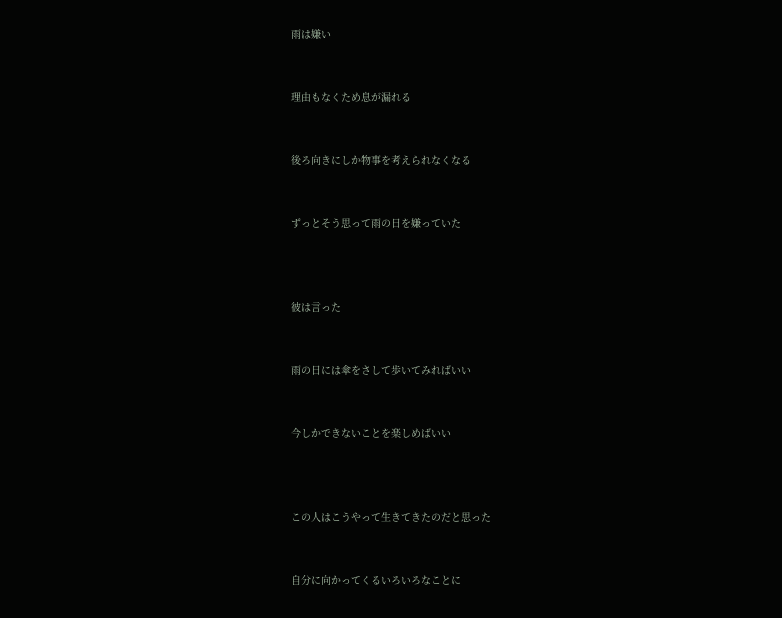雨は嫌い


理由もなくため息が漏れる


後ろ向きにしか物事を考えられなくなる


ずっとそう思って雨の日を嫌っていた



彼は言った


雨の日には傘をさして歩いてみればいい


今しかできないことを楽しめばいい



この人はこうやって生きてきたのだと思った


自分に向かってくるいろいろなことに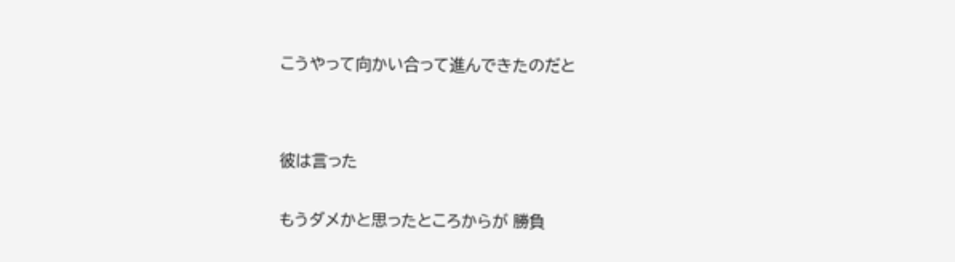こうやって向かい合って進んできたのだと




彼は言った


もうダメかと思ったところからが 勝負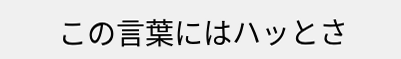この言葉にはハッとさ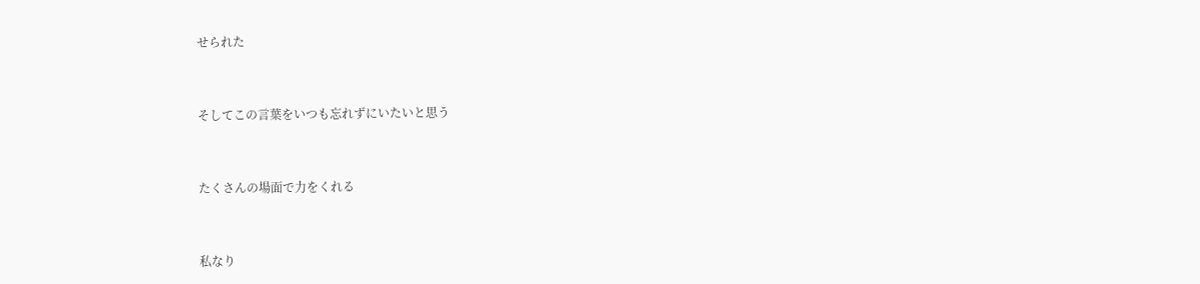せられた


そしてこの言葉をいつも忘れずにいたいと思う


たくさんの場面で力をくれる


私なり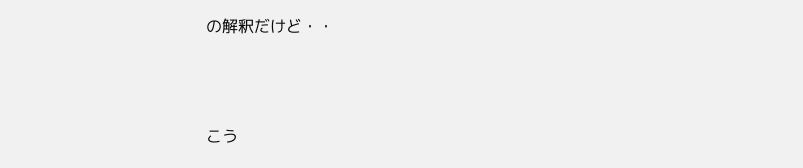の解釈だけど・・



こう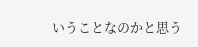いうことなのかと思う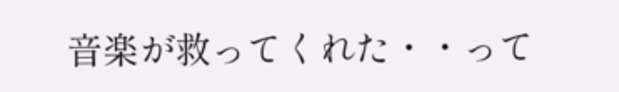音楽が救ってくれた・・って